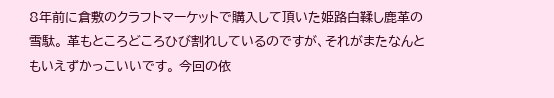8年前に倉敷のクラフトマーケットで購入して頂いた姫路白鞣し鹿革の雪駄。 革もところどころひび割れしているのですが、それがまたなんともいえずかっこいいです。 今回の依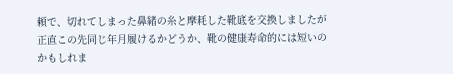頼で、切れてしまった鼻緒の糸と摩耗した靴底を交換しましたが 正直この先同じ年月履けるかどうか、靴の健康寿命的には短いのかもしれま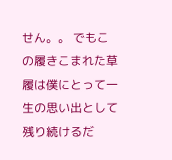せん。。 でもこの履きこまれた草履は僕にとって一生の思い出として残り続けるだ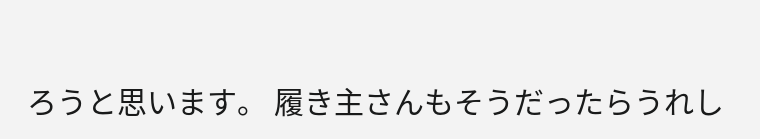ろうと思います。 履き主さんもそうだったらうれし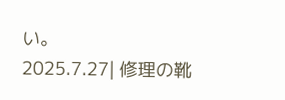い。
2025.7.27| 修理の靴